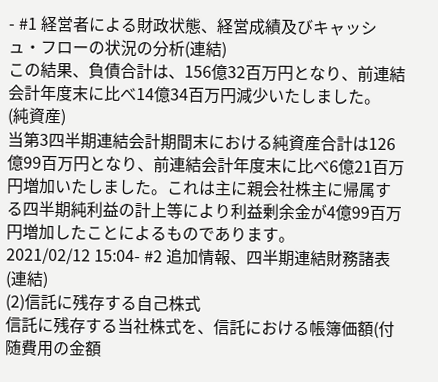- #1 経営者による財政状態、経営成績及びキャッシュ・フローの状況の分析(連結)
この結果、負債合計は、156億32百万円となり、前連結会計年度末に比べ14億34百万円減少いたしました。
(純資産)
当第3四半期連結会計期間末における純資産合計は126億99百万円となり、前連結会計年度末に比べ6億21百万円増加いたしました。これは主に親会社株主に帰属する四半期純利益の計上等により利益剰余金が4億99百万円増加したことによるものであります。
2021/02/12 15:04- #2 追加情報、四半期連結財務諸表(連結)
(2)信託に残存する自己株式
信託に残存する当社株式を、信託における帳簿価額(付随費用の金額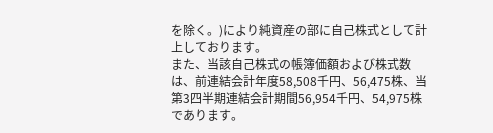を除く。)により純資産の部に自己株式として計上しております。
また、当該自己株式の帳簿価額および株式数は、前連結会計年度58,508千円、56,475株、当第3四半期連結会計期間56,954千円、54,975株であります。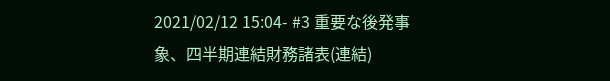2021/02/12 15:04- #3 重要な後発事象、四半期連結財務諸表(連結)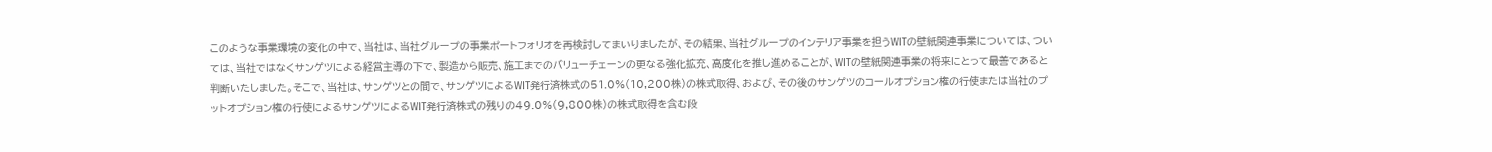このような事業環境の変化の中で、当社は、当社グループの事業ポートフォリオを再検討してまいりましたが、その結果、当社グループのインテリア事業を担うWITの壁紙関連事業については、ついては、当社ではなくサンゲツによる経営主導の下で、製造から販売、施工までのバリューチェーンの更なる強化拡充、高度化を推し進めることが、WITの壁紙関連事業の将来にとって最善であると判断いたしました。そこで、当社は、サンゲツとの間で、サンゲツによるWIT発行済株式の51.0%(10,200株)の株式取得、および、その後のサンゲツのコールオプション権の行使または当社のプットオプション権の行使によるサンゲツによるWIT発行済株式の残りの49.0%(9,800株)の株式取得を含む段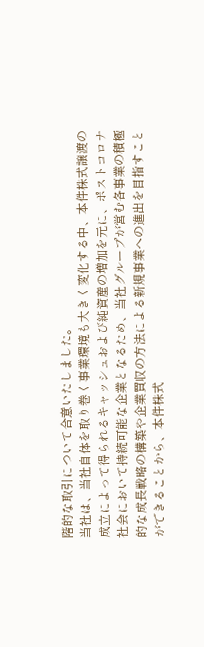階的な取引について合意いたしました。
当社は、当社自体を取り巻く事業環境も大きく変化する中、本件株式譲渡の成立によって得られるキャッシュおよび純資産の増加を元に、ポストコロナ社会において持続可能な企業となるため、当社グループが営む各事業の積極的な成長戦略の構築や企業買収の方法による新規事業への進出を目指すことができることから、本件株式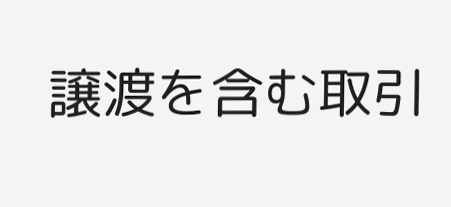譲渡を含む取引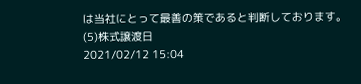は当社にとって最善の策であると判断しております。
(5)株式譲渡日
2021/02/12 15:04